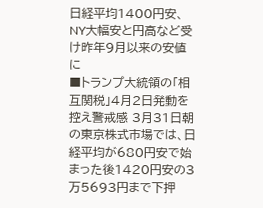日経平均1400円安、NY大幅安と円高など受け昨年9月以来の安値に
■トランプ大統領の「相互関税」4月2日発動を控え警戒感 3月31日朝の東京株式市場では、日経平均が680円安で始まった後1420円安の3万5693円まで下押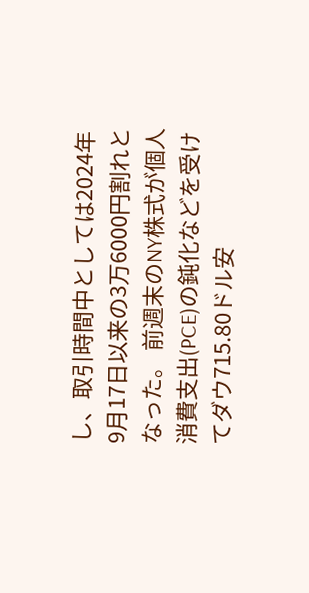し、取引時間中としては2024年9月17日以来の3万6000円割れとなった。 前週末のNY株式が個人消費支出(PCE)の鈍化などを受けてダウ715.80ドル安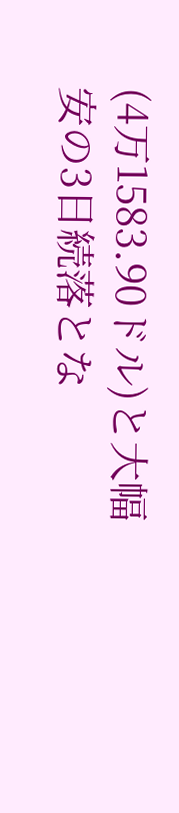(4万1583.90ドル)と大幅安の3日続落とな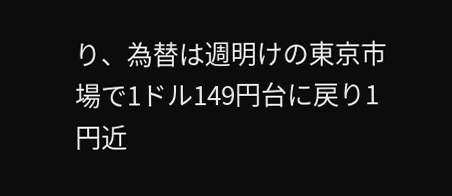り、為替は週明けの東京市場で1ドル149円台に戻り1円近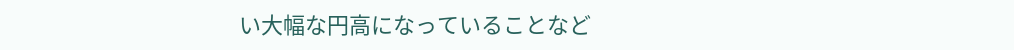い大幅な円高になっていることなど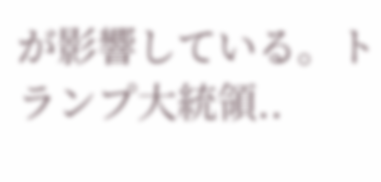が影響している。トランプ大統領..